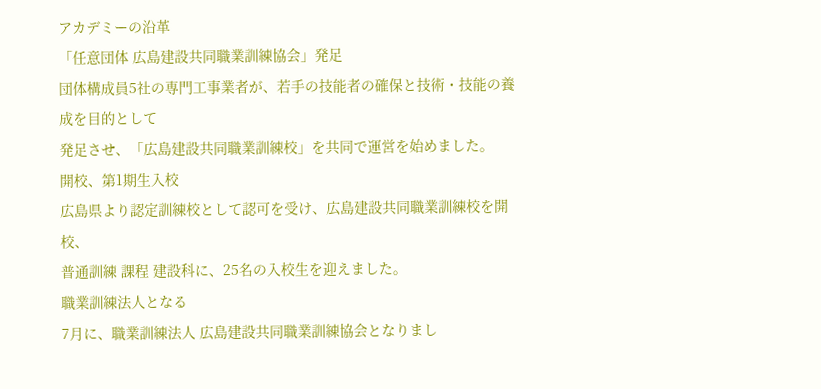アカデミーの沿革
「任意団体 広島建設共同職業訓練協会」発足
団体構成員5社の専門工事業者が、若手の技能者の確保と技術・技能の養成を目的として
発足させ、「広島建設共同職業訓練校」を共同で運営を始めました。
開校、第1期生入校
広島県より認定訓練校として認可を受け、広島建設共同職業訓練校を開校、
普通訓練 課程 建設科に、25名の入校生を迎えました。
職業訓練法人となる
7月に、職業訓練法人 広島建設共同職業訓練協会となりまし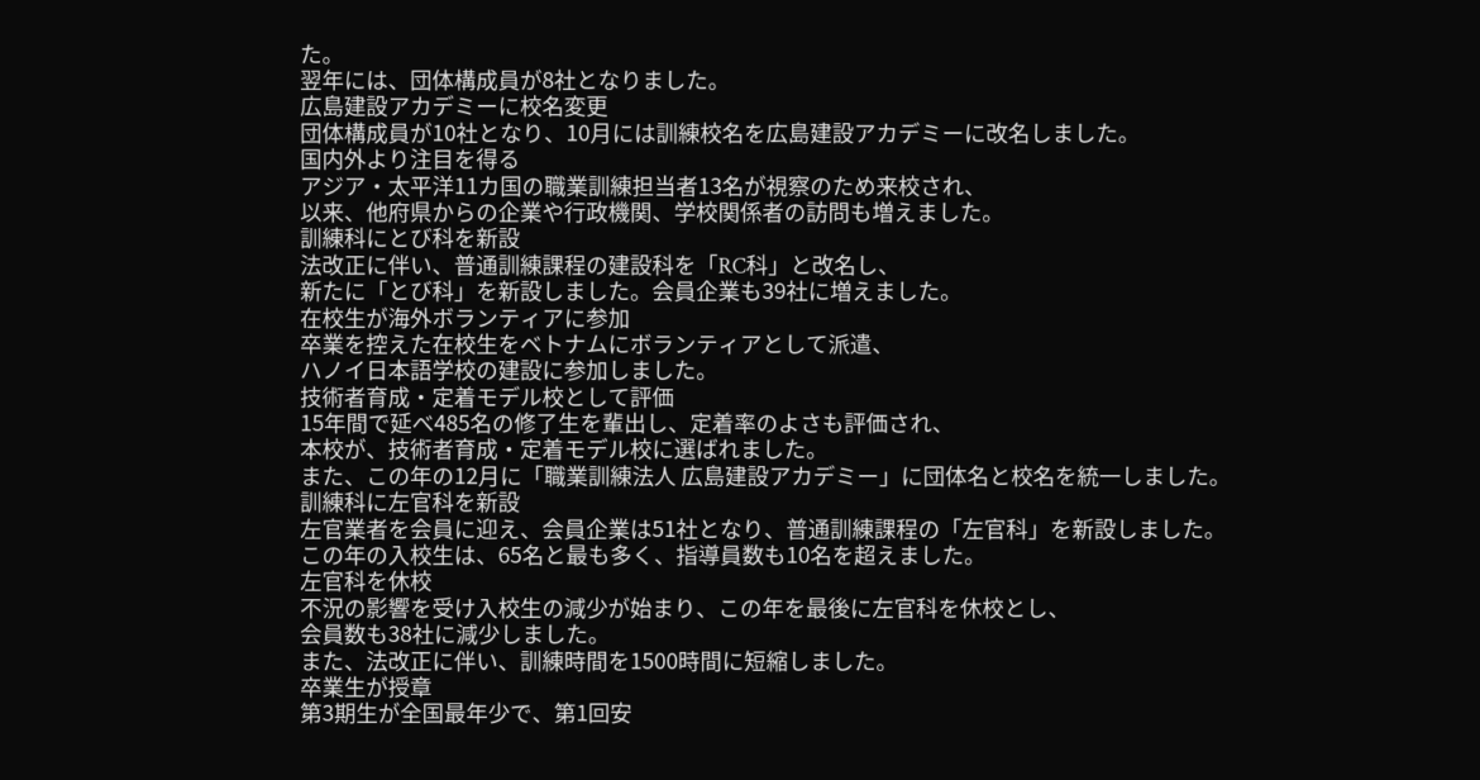た。
翌年には、団体構成員が8社となりました。
広島建設アカデミーに校名変更
団体構成員が10社となり、10月には訓練校名を広島建設アカデミーに改名しました。
国内外より注目を得る
アジア・太平洋11カ国の職業訓練担当者13名が視察のため来校され、
以来、他府県からの企業や行政機関、学校関係者の訪問も増えました。
訓練科にとび科を新設
法改正に伴い、普通訓練課程の建設科を「RC科」と改名し、
新たに「とび科」を新設しました。会員企業も39社に増えました。
在校生が海外ボランティアに参加
卒業を控えた在校生をベトナムにボランティアとして派遣、
ハノイ日本語学校の建設に参加しました。
技術者育成・定着モデル校として評価
15年間で延べ485名の修了生を輩出し、定着率のよさも評価され、
本校が、技術者育成・定着モデル校に選ばれました。
また、この年の12月に「職業訓練法人 広島建設アカデミー」に団体名と校名を統一しました。
訓練科に左官科を新設
左官業者を会員に迎え、会員企業は51社となり、普通訓練課程の「左官科」を新設しました。
この年の入校生は、65名と最も多く、指導員数も10名を超えました。
左官科を休校
不況の影響を受け入校生の減少が始まり、この年を最後に左官科を休校とし、
会員数も38社に減少しました。
また、法改正に伴い、訓練時間を1500時間に短縮しました。
卒業生が授章
第3期生が全国最年少で、第1回安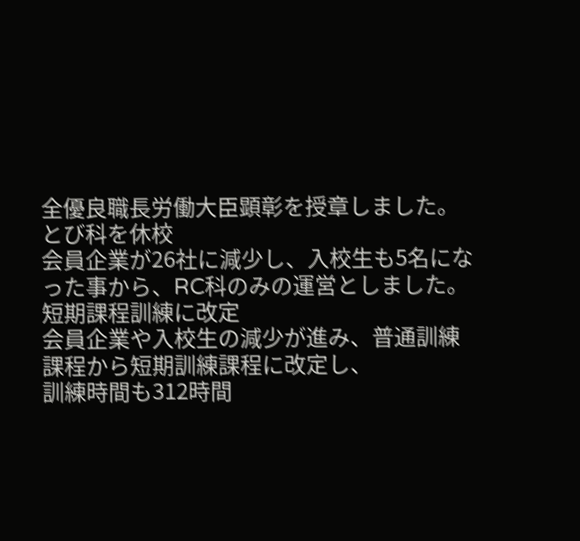全優良職長労働大臣顕彰を授章しました。
とび科を休校
会員企業が26社に減少し、入校生も5名になった事から、RC科のみの運営としました。
短期課程訓練に改定
会員企業や入校生の減少が進み、普通訓練課程から短期訓練課程に改定し、
訓練時間も312時間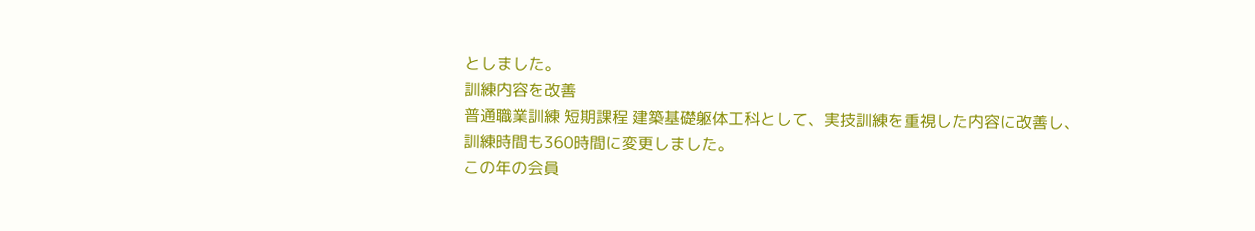としました。
訓練内容を改善
普通職業訓練 短期課程 建築基礎躯体工科として、実技訓練を重視した内容に改善し、
訓練時間も360時間に変更しました。
この年の会員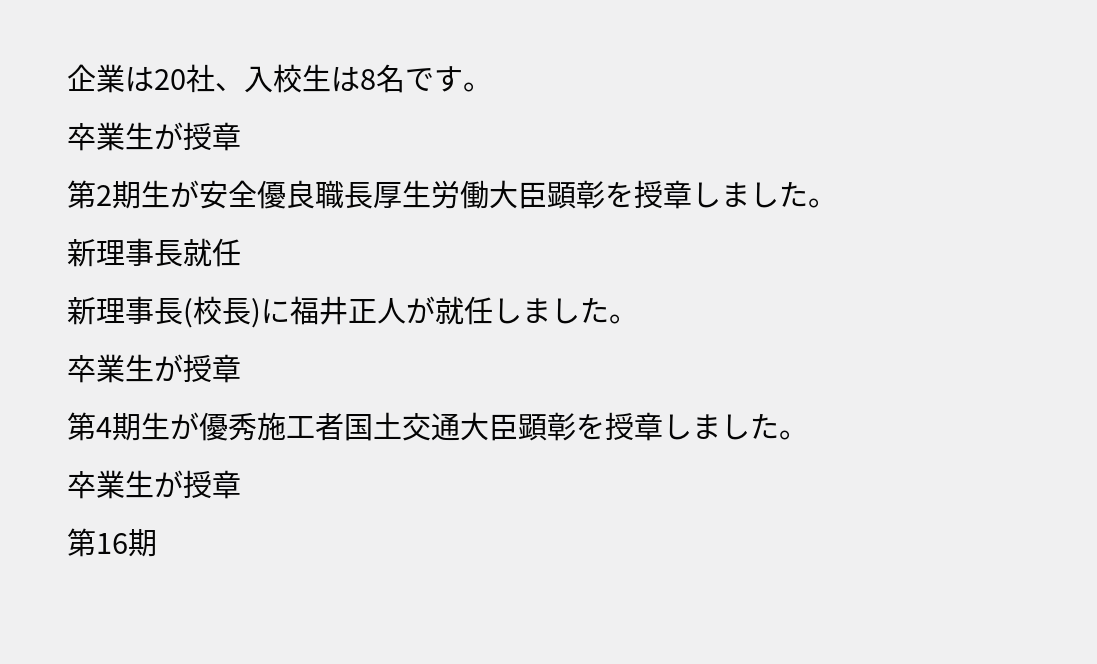企業は20社、入校生は8名です。
卒業生が授章
第2期生が安全優良職長厚生労働大臣顕彰を授章しました。
新理事長就任
新理事長(校長)に福井正人が就任しました。
卒業生が授章
第4期生が優秀施工者国土交通大臣顕彰を授章しました。
卒業生が授章
第16期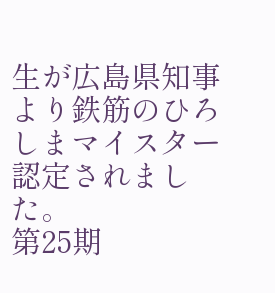生が広島県知事より鉄筋のひろしまマイスター認定されました。
第25期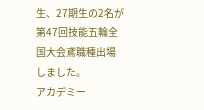生、27期生の2名が第47回技能五輪全国大会鳶職種出場しました。
アカデミー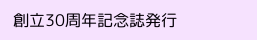創立30周年記念誌発行